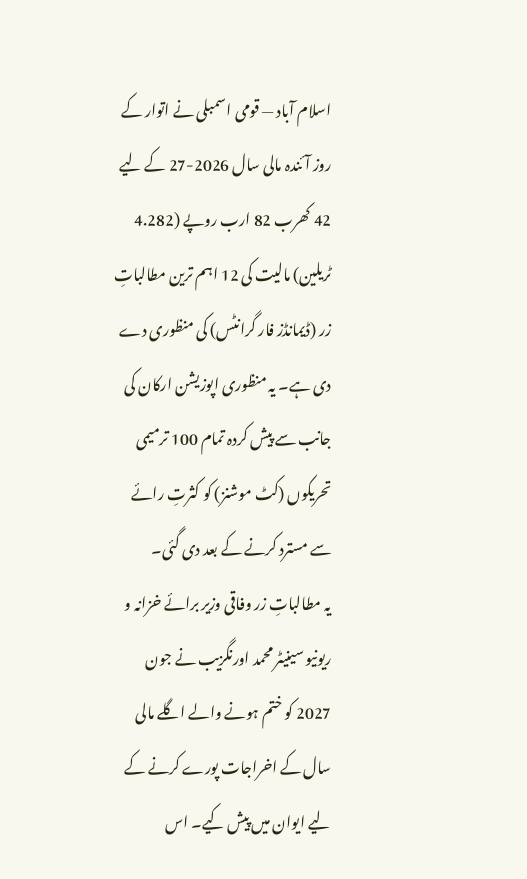اسلام آباد — قومی اسمبلی نے اتوار کے روز آئندہ مالی سال 2026-27 کے لیے 42 کھرب 82 ارب روپے (4.282 ٹریلین) مالیت کی 12 اہم ترین مطالباتِ زر (ڈیمانڈز فار گرانٹس) کی منظوری دے دی ہے۔ یہ منظوری اپوزیشن ارکان کی جانب سے پیش کردہ تمام 100 ترمیمی تحریکوں (کٹ موشنز) کو کثرتِ رائے سے مسترد کرنے کے بعد دی گئی۔
یہ مطالباتِ زر وفاقی وزیر برائے خزانہ و ریونیو سینیٹر محمد اورنگزیب نے جون 2027 کو ختم ہونے والے اگلے مالی سال کے اخراجات پورے کرنے کے لیے ایوان میں پیش کیے۔ اس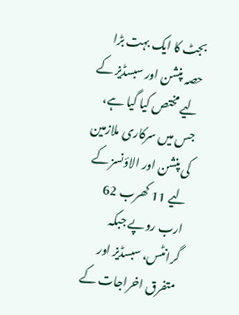بجٹ کا ایک بہت بڑا حصہ پنشن اور سبسڈیز کے لیے مختص کیا گیا ہے، جس میں سرکاری ملازمین کی پنشن اور الاؤنسز کے لیے 11 کھرب 62 ارب روپے جبکہ گرانٹس، سبسڈیز اور متفرق اخراجات کے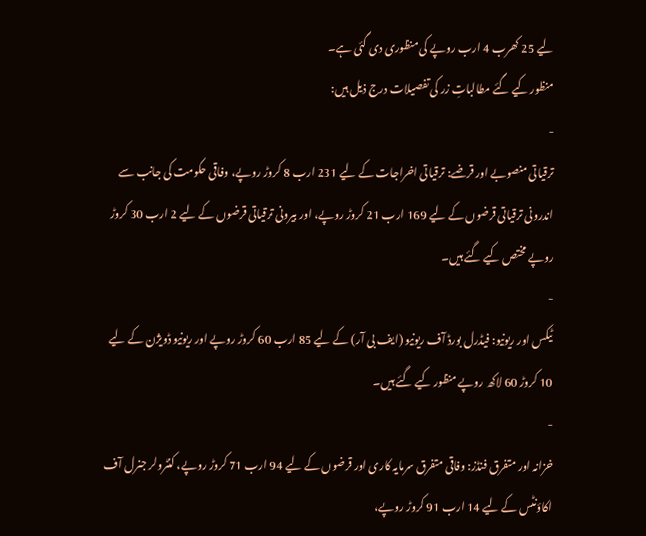لیے 25 کھرب 4 ارب روپے کی منظوری دی گئی ہے۔
منظور کیے گئے مطالباتِ زر کی تفصیلات درج ذیل ہیں:
-
ترقیاتی منصوبے اور قرضے: ترقیاتی اخراجات کے لیے 231 ارب 8 کروڑ روپے، وفاقی حکومت کی جانب سے اندرونی ترقیاتی قرضوں کے لیے 169 ارب 21 کروڑ روپے، اور بیرونی ترقیاتی قرضوں کے لیے 2 ارب 30 کروڑ روپے مختص کیے گئے ہیں۔
-
ٹیکس اور ریونیو: فیڈرل بورڈ آف ریونیو (ایف بی آر) کے لیے 85 ارب 60 کروڑ روپے اور ریونیو ڈویژن کے لیے 10 کروڑ 60 لاکھ روپے منظور کیے گئے ہیں۔
-
خزانہ اور متفرق فنڈز: وفاقی متفرق سرمایہ کاری اور قرضوں کے لیے 94 ارب 71 کروڑ روپے، کنٹرولر جنرل آف اکاؤنٹس کے لیے 14 ارب 91 کروڑ روپے،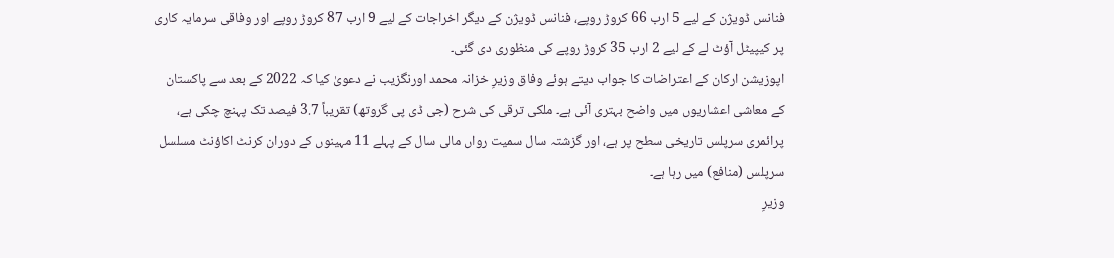فنانس ڈویژن کے لیے 5 ارب 66 کروڑ روپے، فنانس ڈویژن کے دیگر اخراجات کے لیے 9 ارب 87 کروڑ روپے اور وفاقی سرمایہ کاری پر کیپیٹل آؤٹ لے کے لیے 2 ارب 35 کروڑ روپے کی منظوری دی گئی۔
اپوزیشن ارکان کے اعتراضات کا جواب دیتے ہوئے وفاق وزیرِ خزانہ محمد اورنگزیب نے دعویٰ کیا کہ 2022 کے بعد سے پاکستان کے معاشی اعشاریوں میں واضح بہتری آئی ہے۔ ملکی ترقی کی شرح (جی ڈی پی گروتھ) تقریباً 3.7 فیصد تک پہنچ چکی ہے، پرائمری سرپلس تاریخی سطح پر ہے، اور گزشتہ سال سمیت رواں مالی سال کے پہلے 11 مہینوں کے دوران کرنٹ اکاؤنٹ مسلسل سرپلس (منافع) میں رہا ہے۔
وزیرِ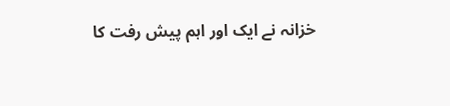خزانہ نے ایک اور اہم پیش رفت کا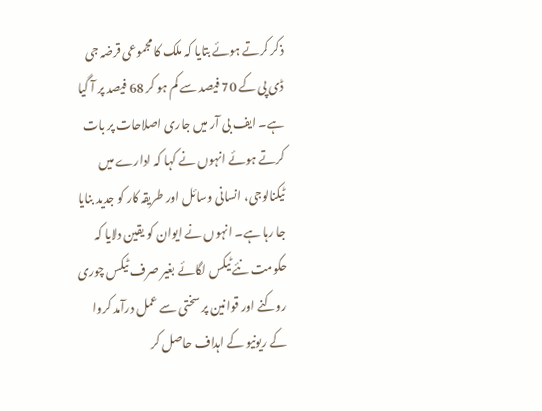ذکر کرتے ہوئے بتایا کہ ملک کا مجموعی قرضہ جی ڈی پی کے 70 فیصد سے کم ہو کر 68 فیصد پر آ گیا ہے۔ ایف بی آر میں جاری اصلاحات پر بات کرتے ہوئے انہوں نے کہا کہ ادارے میں ٹیکنالوجی، انسانی وسائل اور طریقہ کار کو جدید بنایا جا رہا ہے۔ انہوں نے ایوان کو یقین دلایا کہ حکومت نئے ٹیکس لگائے بغیر صرف ٹیکس چوری روکنے اور قوانین پر سختی سے عمل درآمد کروا کے ریونیو کے اہداف حاصل کر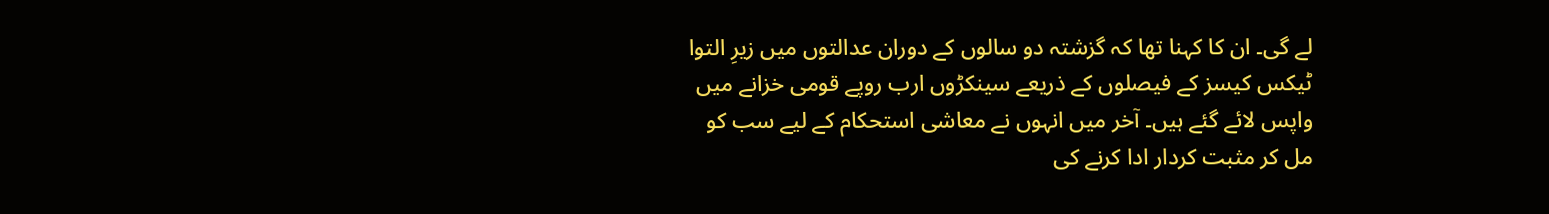لے گی۔ ان کا کہنا تھا کہ گزشتہ دو سالوں کے دوران عدالتوں میں زیرِ التوا ٹیکس کیسز کے فیصلوں کے ذریعے سینکڑوں ارب روپے قومی خزانے میں واپس لائے گئے ہیں۔ آخر میں انہوں نے معاشی استحکام کے لیے سب کو مل کر مثبت کردار ادا کرنے کی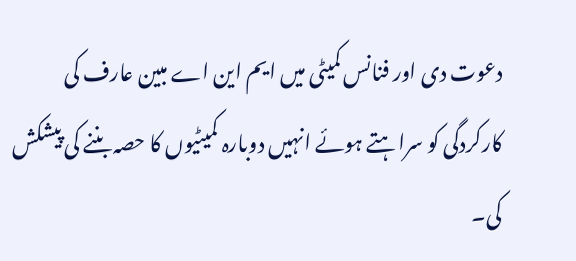دعوت دی اور فنانس کمیٹی میں ایم این اے مبین عارف کی کارکردگی کو سراہتے ہوئے انہیں دوبارہ کمیٹیوں کا حصہ بننے کی پیشکش کی۔